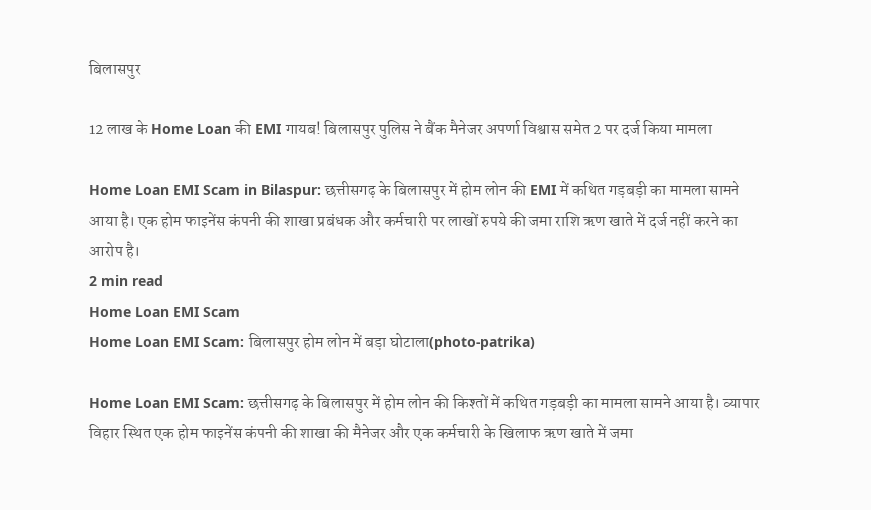बिलासपुर

12 लाख के Home Loan की EMI गायब! बिलासपुर पुलिस ने बैंक मैनेजर अपर्णा विश्वास समेत 2 पर दर्ज किया मामला

Home Loan EMI Scam in Bilaspur: छत्तीसगढ़ के बिलासपुर में होम लोन की EMI में कथित गड़बड़ी का मामला सामने आया है। एक होम फाइनेंस कंपनी की शाखा प्रबंधक और कर्मचारी पर लाखों रुपये की जमा राशि ऋण खाते में दर्ज नहीं करने का आरोप है।
2 min read
Home Loan EMI Scam
Home Loan EMI Scam: बिलासपुर होम लोन में बड़ा घोटाला(photo-patrika)

Home Loan EMI Scam: छत्तीसगढ़ के बिलासपुर में होम लोन की किश्तों में कथित गड़बड़ी का मामला सामने आया है। व्यापार विहार स्थित एक होम फाइनेंस कंपनी की शाखा की मैनेजर और एक कर्मचारी के खिलाफ ऋण खाते में जमा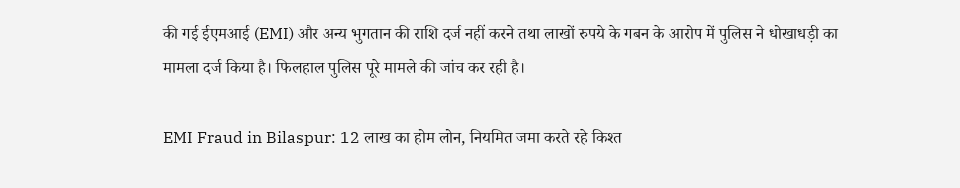की गई ईएमआई (EMI) और अन्य भुगतान की राशि दर्ज नहीं करने तथा लाखों रुपये के गबन के आरोप में पुलिस ने धोखाधड़ी का मामला दर्ज किया है। फिलहाल पुलिस पूरे मामले की जांच कर रही है।

EMI Fraud in Bilaspur: 12 लाख का होम लोन, नियमित जमा करते रहे किश्त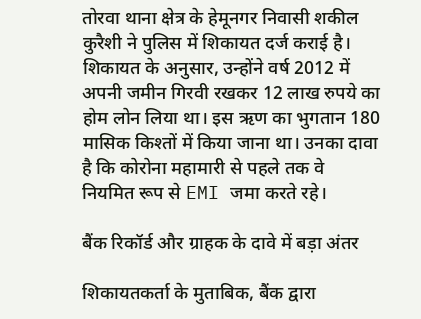तोरवा थाना क्षेत्र के हेमूनगर निवासी शकील कुरैशी ने पुलिस में शिकायत दर्ज कराई है। शिकायत के अनुसार, उन्होंने वर्ष 2012 में अपनी जमीन गिरवी रखकर 12 लाख रुपये का होम लोन लिया था। इस ऋण का भुगतान 180 मासिक किश्तों में किया जाना था। उनका दावा है कि कोरोना महामारी से पहले तक वे नियमित रूप से EMI जमा करते रहे।

बैंक रिकॉर्ड और ग्राहक के दावे में बड़ा अंतर

शिकायतकर्ता के मुताबिक, बैंक द्वारा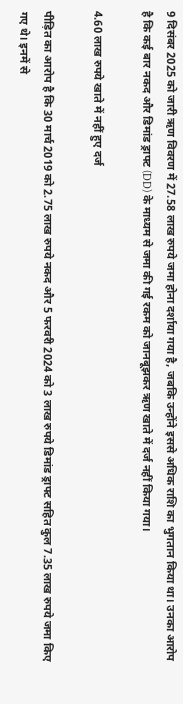9 दिसंबर 2025 को जारी ऋण विवरण में 27.58 लाख रुपये जमा होना दर्शाया गया है, जबकि उन्होंने इससे अधिक राशि का भुगतान किया था। उनका आरोप है कि कई बार नकद और डिमांड ड्राफ्ट (DD) के माध्यम से जमा की गई रकम को जानबूझकर ऋण खाते में दर्ज नहीं किया गया।

4.60 लाख रुपये खाते में नहीं हुए दर्ज

पीड़ित का आरोप है कि 30 मार्च 2019 को 2.75 लाख रुपये नकद और 5 फरवरी 2024 को 3 लाख रुपये डिमांड ड्राफ्ट सहित कुल 7.35 लाख रुपये जमा किए गए थे। इनमें से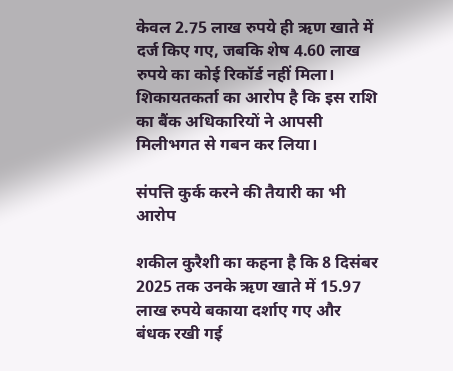केवल 2.75 लाख रुपये ही ऋण खाते में दर्ज किए गए, जबकि शेष 4.60 लाख रुपये का कोई रिकॉर्ड नहीं मिला। शिकायतकर्ता का आरोप है कि इस राशि का बैंक अधिकारियों ने आपसी मिलीभगत से गबन कर लिया।

संपत्ति कुर्क करने की तैयारी का भी आरोप

शकील कुरैशी का कहना है कि 8 दिसंबर 2025 तक उनके ऋण खाते में 15.97 लाख रुपये बकाया दर्शाए गए और बंधक रखी गई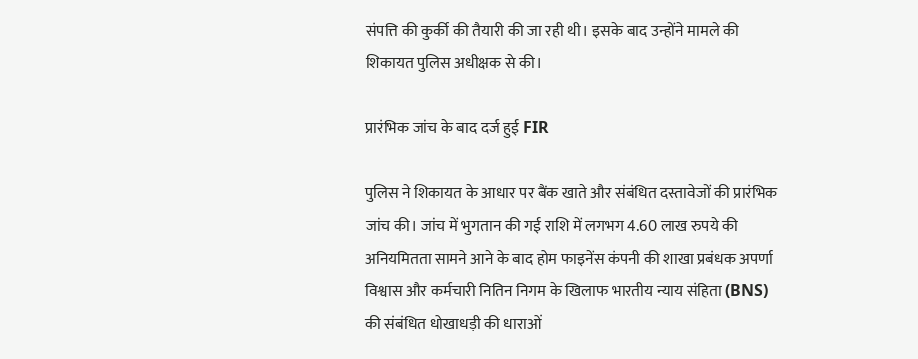संपत्ति की कुर्की की तैयारी की जा रही थी। इसके बाद उन्होंने मामले की शिकायत पुलिस अधीक्षक से की।

प्रारंभिक जांच के बाद दर्ज हुई FIR

पुलिस ने शिकायत के आधार पर बैंक खाते और संबंधित दस्तावेजों की प्रारंभिक जांच की। जांच में भुगतान की गई राशि में लगभग 4.60 लाख रुपये की अनियमितता सामने आने के बाद होम फाइनेंस कंपनी की शाखा प्रबंधक अपर्णा विश्वास और कर्मचारी नितिन निगम के खिलाफ भारतीय न्याय संहिता (BNS) की संबंधित धोखाधड़ी की धाराओं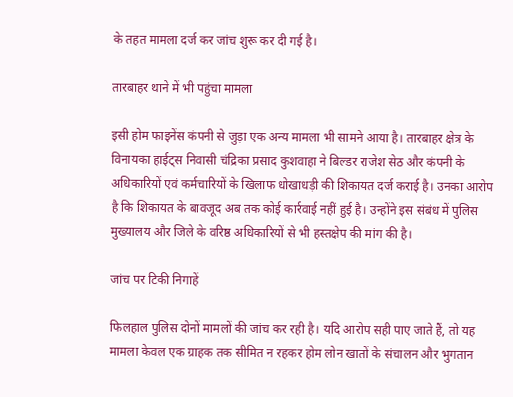के तहत मामला दर्ज कर जांच शुरू कर दी गई है।

तारबाहर थाने में भी पहुंचा मामला

इसी होम फाइनेंस कंपनी से जुड़ा एक अन्य मामला भी सामने आया है। तारबाहर क्षेत्र के विनायका हाईट्स निवासी चंद्रिका प्रसाद कुशवाहा ने बिल्डर राजेश सेठ और कंपनी के अधिकारियों एवं कर्मचारियों के खिलाफ धोखाधड़ी की शिकायत दर्ज कराई है। उनका आरोप है कि शिकायत के बावजूद अब तक कोई कार्रवाई नहीं हुई है। उन्होंने इस संबंध में पुलिस मुख्यालय और जिले के वरिष्ठ अधिकारियों से भी हस्तक्षेप की मांग की है।

जांच पर टिकी निगाहें

फिलहाल पुलिस दोनों मामलों की जांच कर रही है। यदि आरोप सही पाए जाते हैं, तो यह मामला केवल एक ग्राहक तक सीमित न रहकर होम लोन खातों के संचालन और भुगतान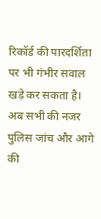रिकॉर्ड की पारदर्शिता पर भी गंभीर सवाल खड़े कर सकता है। अब सभी की नजर पुलिस जांच और आगे की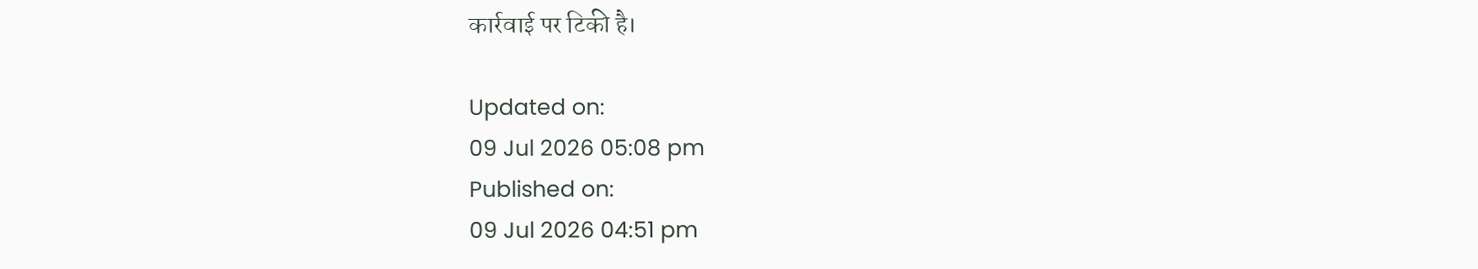कार्रवाई पर टिकी है।

Updated on:
09 Jul 2026 05:08 pm
Published on:
09 Jul 2026 04:51 pm